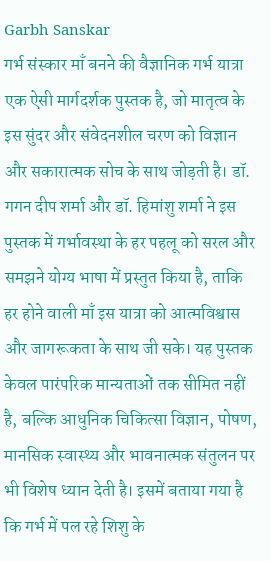Garbh Sanskar
गर्भ संस्कार माँ बनने की वैज्ञानिक गर्भ यात्रा एक ऐसी मार्गदर्शक पुस्तक है, जो मातृत्व के इस सुंदर और संवेदनशील चरण को विज्ञान और सकारात्मक सोच के साथ जोड़ती है। डॉ. गगन दीप शर्मा और डॉ. हिमांशु शर्मा ने इस पुस्तक में गर्भावस्था के हर पहलू को सरल और समझने योग्य भाषा में प्रस्तुत किया है, ताकि हर होने वाली माँ इस यात्रा को आत्मविश्वास और जागरूकता के साथ जी सके। यह पुस्तक केवल पारंपरिक मान्यताओं तक सीमित नहीं है, बल्कि आधुनिक चिकित्सा विज्ञान, पोषण, मानसिक स्वास्थ्य और भावनात्मक संतुलन पर भी विशेष ध्यान देती है। इसमें बताया गया है कि गर्भ में पल रहे शिशु के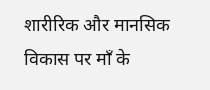शारीरिक और मानसिक विकास पर माँ के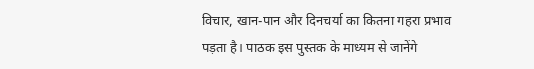विचार, खान-पान और दिनचर्या का कितना गहरा प्रभाव पड़ता है। पाठक इस पुस्तक के माध्यम से जानेंगे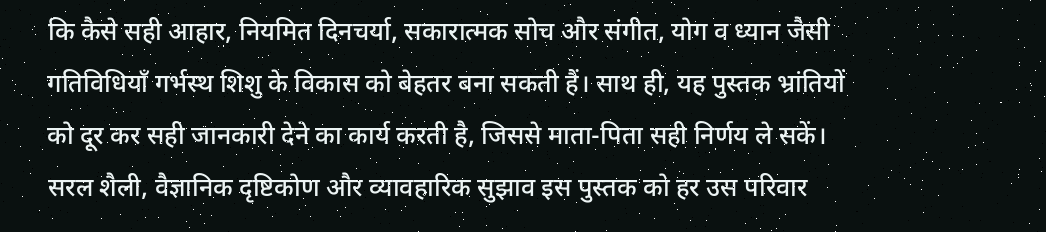कि कैसे सही आहार, नियमित दिनचर्या, सकारात्मक सोच और संगीत, योग व ध्यान जैसी गतिविधियाँ गर्भस्थ शिशु के विकास को बेहतर बना सकती हैं। साथ ही, यह पुस्तक भ्रांतियों को दूर कर सही जानकारी देने का कार्य करती है, जिससे माता-पिता सही निर्णय ले सकें। सरल शैली, वैज्ञानिक दृष्टिकोण और व्यावहारिक सुझाव इस पुस्तक को हर उस परिवार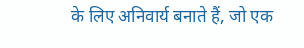के लिए अनिवार्य बनाते हैं, जो एक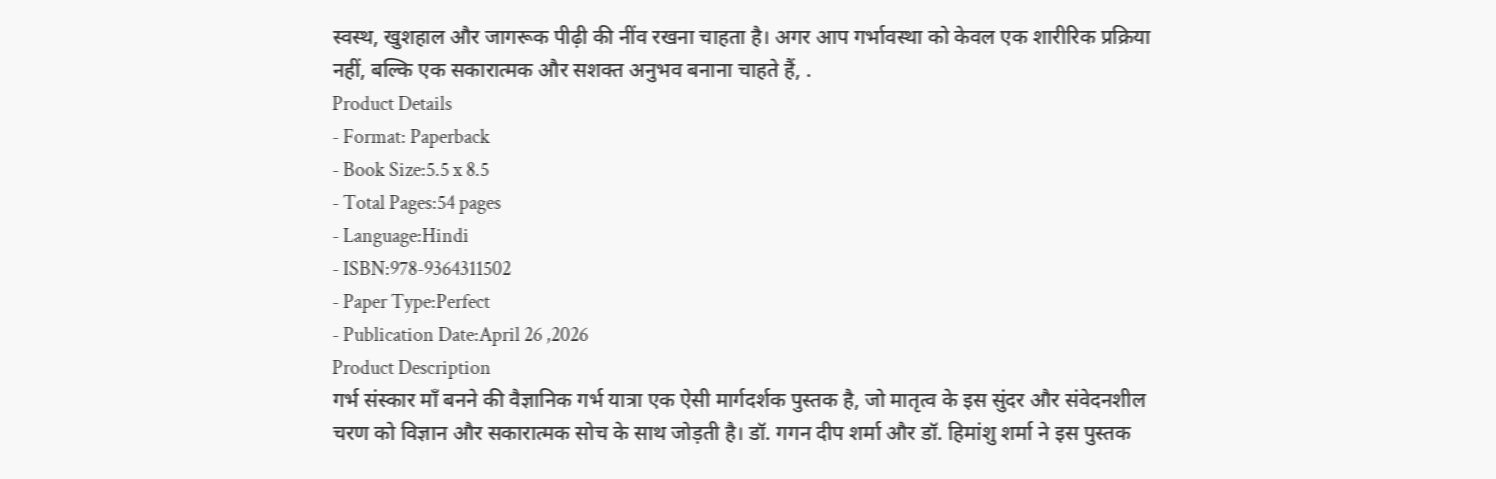स्वस्थ, खुशहाल और जागरूक पीढ़ी की नींव रखना चाहता है। अगर आप गर्भावस्था को केवल एक शारीरिक प्रक्रिया नहीं, बल्कि एक सकारात्मक और सशक्त अनुभव बनाना चाहते हैं, .
Product Details
- Format: Paperback
- Book Size:5.5 x 8.5
- Total Pages:54 pages
- Language:Hindi
- ISBN:978-9364311502
- Paper Type:Perfect
- Publication Date:April 26 ,2026
Product Description
गर्भ संस्कार माँ बनने की वैज्ञानिक गर्भ यात्रा एक ऐसी मार्गदर्शक पुस्तक है, जो मातृत्व के इस सुंदर और संवेदनशील चरण को विज्ञान और सकारात्मक सोच के साथ जोड़ती है। डॉ. गगन दीप शर्मा और डॉ. हिमांशु शर्मा ने इस पुस्तक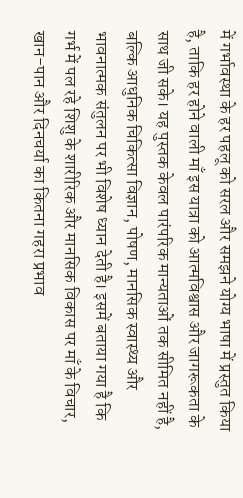में गर्भावस्था के हर पहलू को सरल और समझने योग्य भाषा में प्रस्तुत किया है, ताकि हर होने वाली माँ इस यात्रा को आत्मविश्वास और जागरूकता के साथ जी सके। यह पुस्तक केवल पारंपरिक मान्यताओं तक सीमित नहीं है, बल्कि आधुनिक चिकित्सा विज्ञान, पोषण, मानसिक स्वास्थ्य और भावनात्मक संतुलन पर भी विशेष ध्यान देती है। इसमें बताया गया है कि गर्भ में पल रहे शिशु के शारीरिक और मानसिक विकास पर माँ के विचार, खान-पान और दिनचर्या का कितना गहरा प्रभाव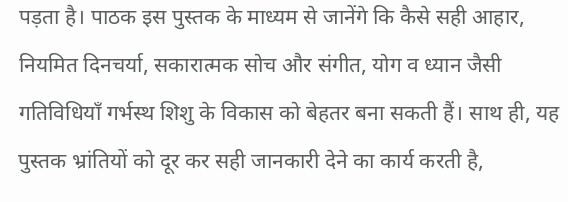पड़ता है। पाठक इस पुस्तक के माध्यम से जानेंगे कि कैसे सही आहार, नियमित दिनचर्या, सकारात्मक सोच और संगीत, योग व ध्यान जैसी गतिविधियाँ गर्भस्थ शिशु के विकास को बेहतर बना सकती हैं। साथ ही, यह पुस्तक भ्रांतियों को दूर कर सही जानकारी देने का कार्य करती है,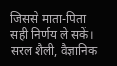जिससे माता-पिता सही निर्णय ले सकें। सरल शैली, वैज्ञानिक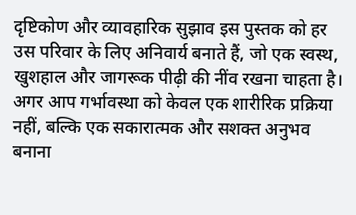दृष्टिकोण और व्यावहारिक सुझाव इस पुस्तक को हर उस परिवार के लिए अनिवार्य बनाते हैं, जो एक स्वस्थ, खुशहाल और जागरूक पीढ़ी की नींव रखना चाहता है। अगर आप गर्भावस्था को केवल एक शारीरिक प्रक्रिया नहीं, बल्कि एक सकारात्मक और सशक्त अनुभव बनाना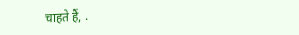चाहते हैं, .